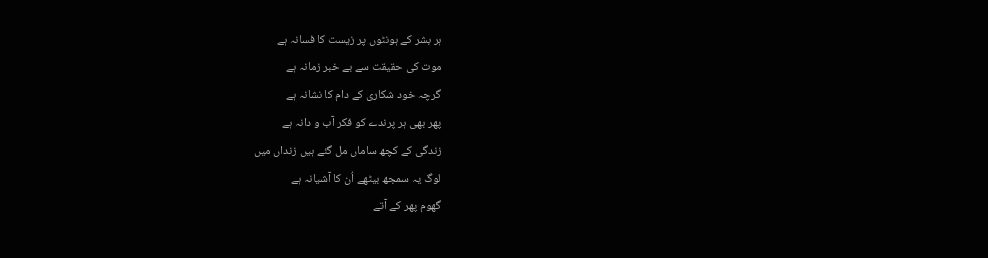ہر بشر کے ہونٹوں پر زیست کا فسانہ ہے
موت کی حقیقت سے بے خبر زمانہ ہے
گرچہ خود شکاری کے دام کا نشانہ ہے
پھر بھی ہر پرندے کو فکر آب و دانہ ہے
زندگی کے کچھ ساماں مل گئے ہیں زنداں میں
لوگ یہ سمجھ بیٹھے اُن کا آشیانہ ہے
گھوم پھر کے آتے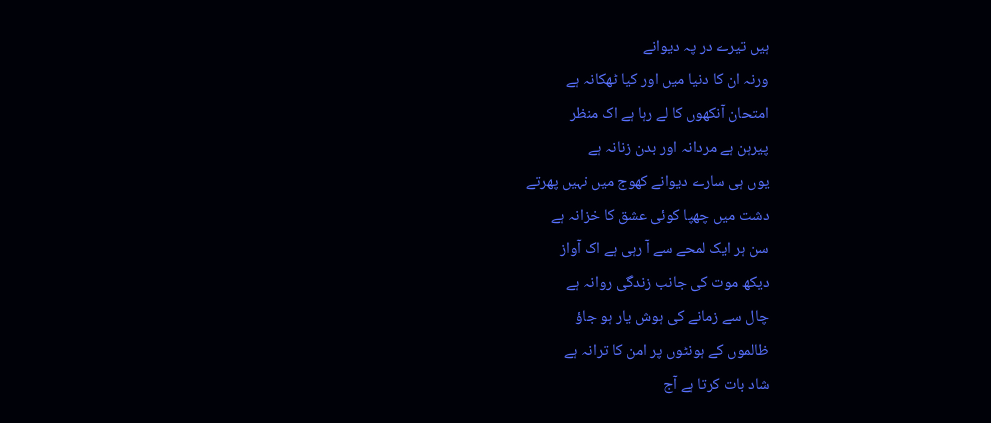ہیں تیرے در پہ دیوانے
ورنہ ان کا دنیا میں اور کیا ٹھکانہ ہے
امتحان آنکھوں کا لے رہا ہے اک منظر
پیرہن ہے مردانہ اور بدن زنانہ ہے
یوں ہی سارے دیوانے کھوج میں نہیں پھرتے
دشت میں چھپا کوئی عشق کا خزانہ ہے
سن ہر ایک لمحے سے آ رہی ہے اک آواز
دیکھ موت کی جانب زندگی روانہ ہے
چال سے زمانے کی ہوش یار ہو جاؤ
ظالموں کے ہونٹوں پر امن کا ترانہ ہے
شاد بات کرتا ہے آج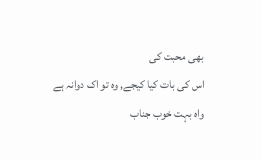بھی محبت کی
اس کی بات کیا کیجے, وہ تو اک دوانہ ہے
واہ بہت خوب جناب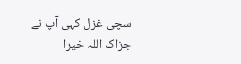سچی غزل کہی آپ نے
جزاک اللہ خیرا